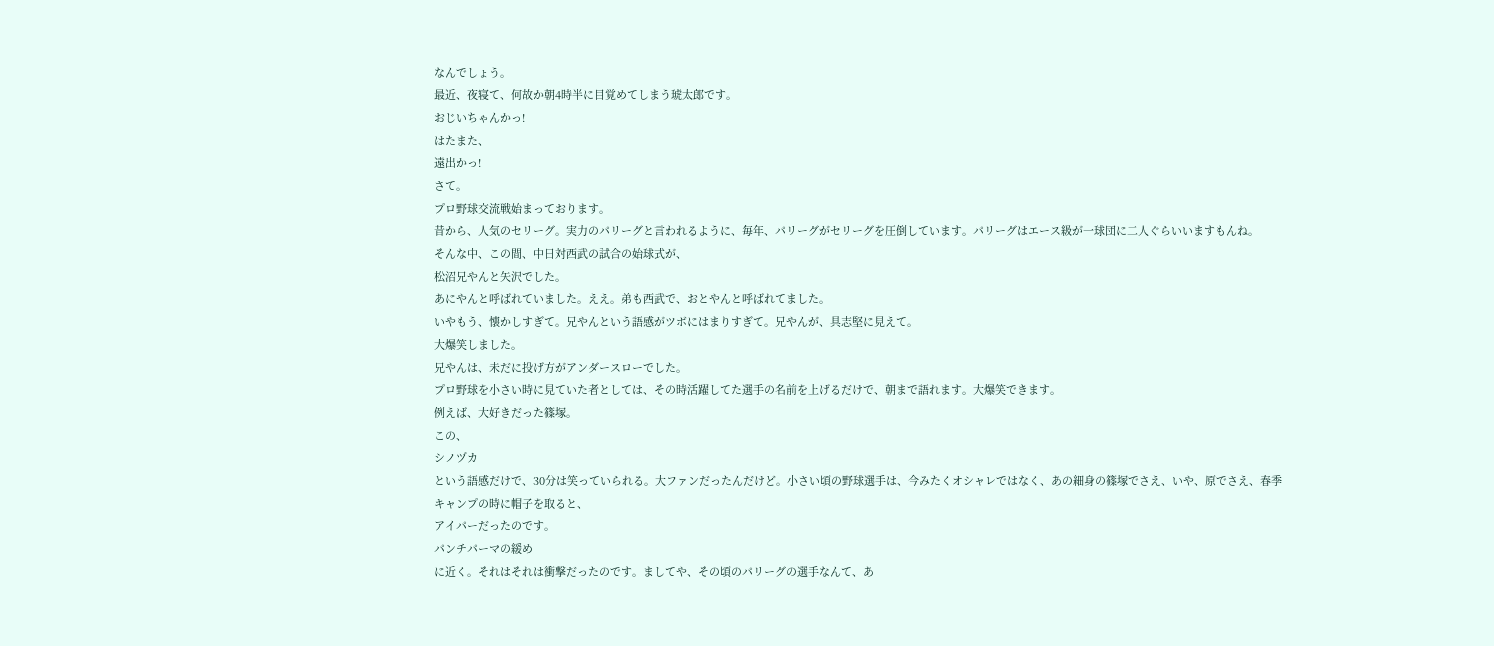なんでしょう。
最近、夜寝て、何故か朝4時半に目覚めてしまう琥太郎です。
おじいちゃんかっ!
はたまた、
遠出かっ!
さて。
プロ野球交流戦始まっております。
昔から、人気のセリーグ。実力のパリーグと言われるように、毎年、パリーグがセリーグを圧倒しています。パリーグはエース級が一球団に二人ぐらいいますもんね。
そんな中、この間、中日対西武の試合の始球式が、
松沼兄やんと矢沢でした。
あにやんと呼ばれていました。ええ。弟も西武で、おとやんと呼ばれてました。
いやもう、懐かしすぎて。兄やんという語感がツボにはまりすぎて。兄やんが、具志堅に見えて。
大爆笑しました。
兄やんは、未だに投げ方がアンダースローでした。
プロ野球を小さい時に見ていた者としては、その時活躍してた選手の名前を上げるだけで、朝まで語れます。大爆笑できます。
例えば、大好きだった篠塚。
この、
シノヅカ
という語感だけで、30分は笑っていられる。大ファンだったんだけど。小さい頃の野球選手は、今みたくオシャレではなく、あの細身の篠塚でさえ、いや、原でさえ、春季キャンプの時に帽子を取ると、
アイパーだったのです。
パンチパーマの緩め
に近く。それはそれは衝撃だったのです。ましてや、その頃のパリーグの選手なんて、あ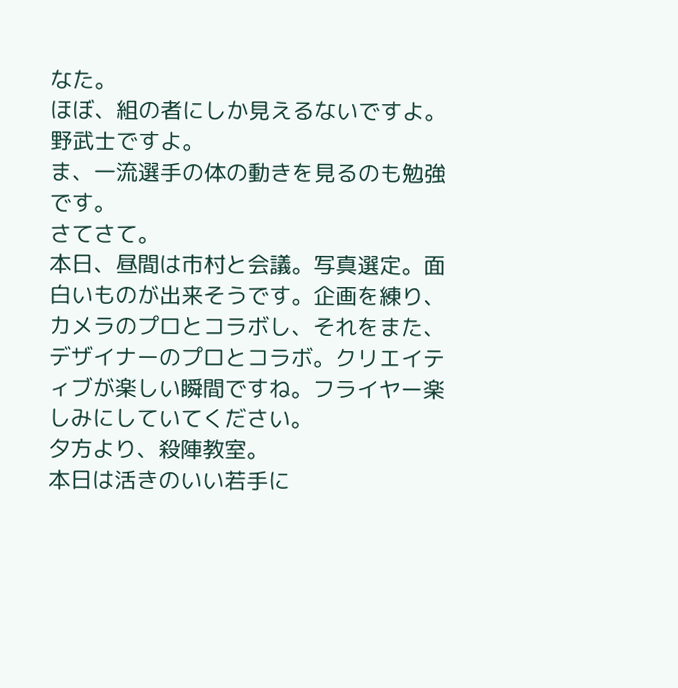なた。
ほぼ、組の者にしか見えるないですよ。野武士ですよ。
ま、一流選手の体の動きを見るのも勉強です。
さてさて。
本日、昼間は市村と会議。写真選定。面白いものが出来そうです。企画を練り、カメラのプロとコラボし、それをまた、デザイナーのプロとコラボ。クリエイティブが楽しい瞬間ですね。フライヤー楽しみにしていてください。
夕方より、殺陣教室。
本日は活きのいい若手に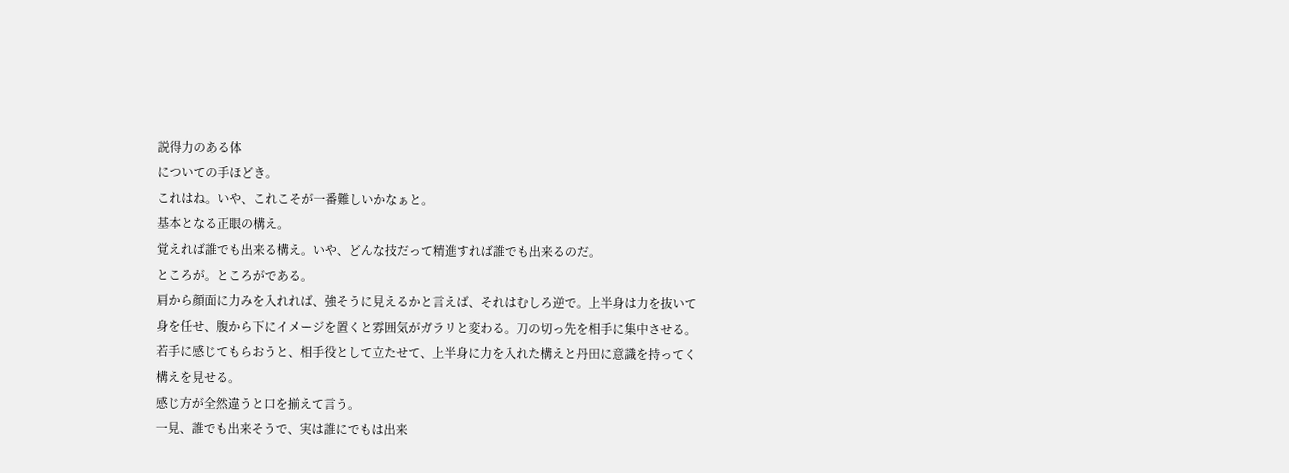説得力のある体
についての手ほどき。
これはね。いや、これこそが一番難しいかなぁと。
基本となる正眼の構え。
覚えれば誰でも出来る構え。いや、どんな技だって精進すれば誰でも出来るのだ。
ところが。ところがである。
肩から顔面に力みを入れれば、強そうに見えるかと言えば、それはむしろ逆で。上半身は力を抜いて身を任せ、腹から下にイメージを置くと雰囲気がガラリと変わる。刀の切っ先を相手に集中させる。
若手に感じてもらおうと、相手役として立たせて、上半身に力を入れた構えと丹田に意識を持ってく構えを見せる。
感じ方が全然違うと口を揃えて言う。
一見、誰でも出来そうで、実は誰にでもは出来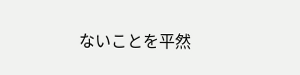ないことを平然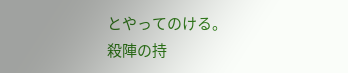とやってのける。
殺陣の持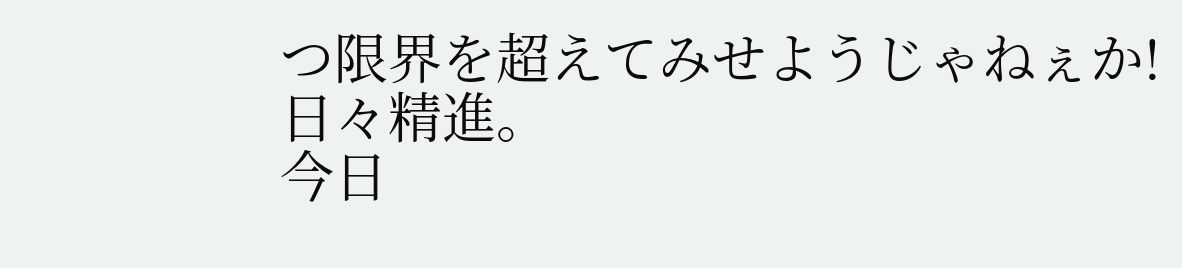つ限界を超えてみせようじゃねぇか!
日々精進。
今日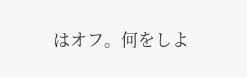はオフ。何をしよ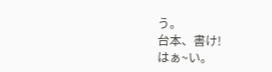う。
台本、書け!
はぁ~い。